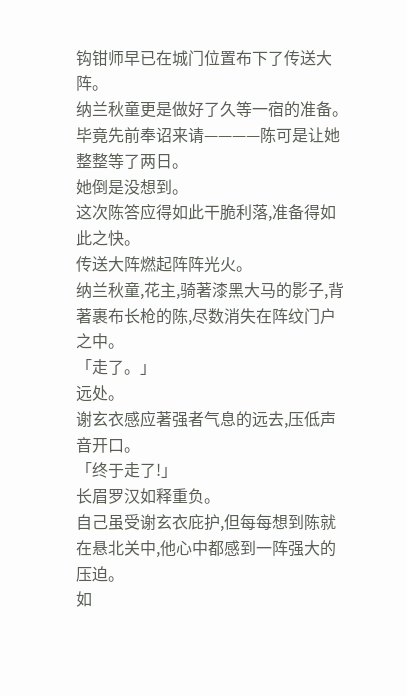钩钳师早已在城门位置布下了传送大阵。
纳兰秋童更是做好了久等一宿的准备。
毕竟先前奉诏来请————陈可是让她整整等了两日。
她倒是没想到。
这次陈答应得如此干脆利落,准备得如此之快。
传送大阵燃起阵阵光火。
纳兰秋童,花主,骑著漆黑大马的影子,背著裹布长枪的陈,尽数消失在阵纹门户之中。
「走了。」
远处。
谢玄衣感应著强者气息的远去,压低声音开口。
「终于走了!」
长眉罗汉如释重负。
自己虽受谢玄衣庇护,但每每想到陈就在悬北关中,他心中都感到一阵强大的压迫。
如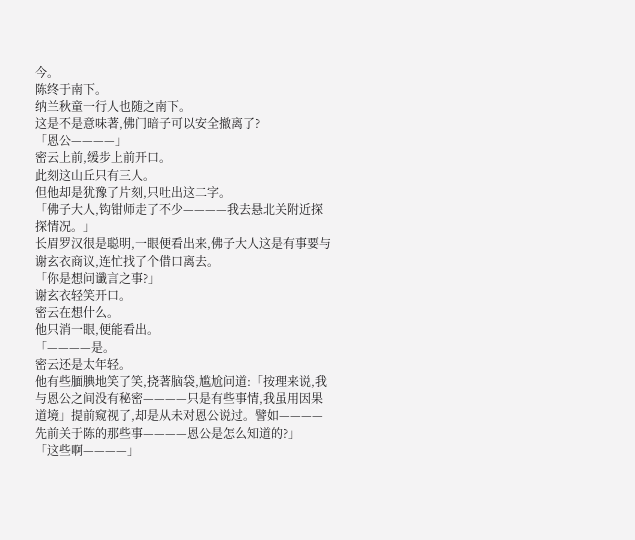今。
陈终于南下。
纳兰秋童一行人也随之南下。
这是不是意味著,佛门暗子可以安全撤离了?
「恩公————」
密云上前,缓步上前开口。
此刻这山丘只有三人。
但他却是犹豫了片刻,只吐出这二字。
「佛子大人,钩钳师走了不少————我去悬北关附近探探情况。」
长眉罗汉很是聪明,一眼便看出来,佛子大人这是有事要与谢玄衣商议,连忙找了个借口离去。
「你是想问谶言之事?」
谢玄衣轻笑开口。
密云在想什么。
他只消一眼,便能看出。
「————是。
密云还是太年轻。
他有些腼腆地笑了笑,挠著脑袋,尴尬问道:「按理来说,我与恩公之间没有秘密————只是有些事情,我虽用因果道境」提前窥视了,却是从未对恩公说过。譬如————先前关于陈的那些事————恩公是怎么知道的?」
「这些啊————」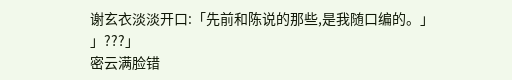谢玄衣淡淡开口:「先前和陈说的那些,是我随口编的。」
」???」
密云满脸错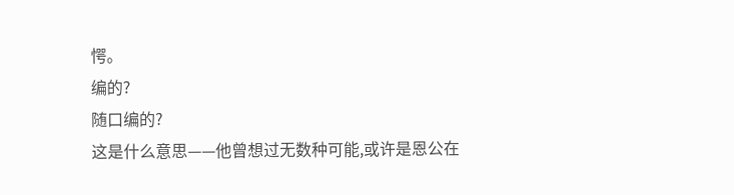愕。
编的?
随口编的?
这是什么意思——他曾想过无数种可能,或许是恩公在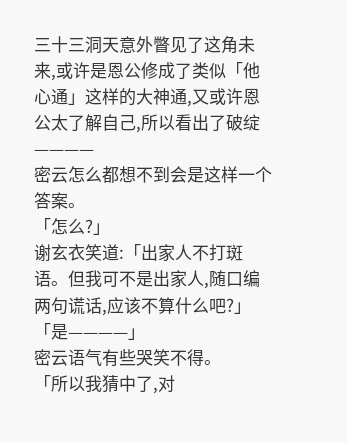三十三洞天意外瞥见了这角未来,或许是恩公修成了类似「他心通」这样的大神通,又或许恩公太了解自己,所以看出了破绽————
密云怎么都想不到会是这样一个答案。
「怎么?」
谢玄衣笑道:「出家人不打斑语。但我可不是出家人,随口编两句谎话,应该不算什么吧?」
「是————」
密云语气有些哭笑不得。
「所以我猜中了,对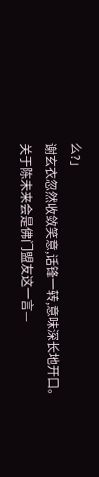么?」
谢玄衣忽然收敛笑意,话锋一转,意味深长地开口。
关于陈未来会是佛门盟友这一言—